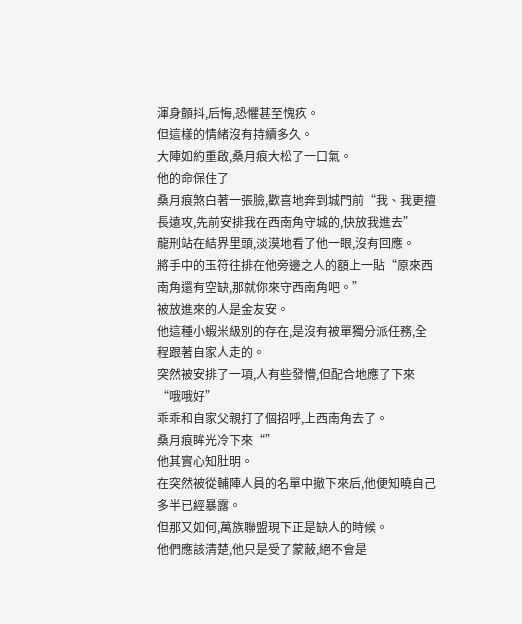渾身顫抖,后悔,恐懼甚至愧疚。
但這樣的情緒沒有持續多久。
大陣如約重啟,桑月痕大松了一口氣。
他的命保住了
桑月痕煞白著一張臉,歡喜地奔到城門前“我、我更擅長遠攻,先前安排我在西南角守城的,快放我進去”
龍刑站在結界里頭,淡漠地看了他一眼,沒有回應。
將手中的玉符往排在他旁邊之人的額上一貼“原來西南角還有空缺,那就你來守西南角吧。”
被放進來的人是金友安。
他這種小蝦米級別的存在,是沒有被單獨分派任務,全程跟著自家人走的。
突然被安排了一項,人有些發懵,但配合地應了下來“哦哦好”
乖乖和自家父親打了個招呼,上西南角去了。
桑月痕眸光冷下來“”
他其實心知肚明。
在突然被從輔陣人員的名單中撤下來后,他便知曉自己多半已經暴露。
但那又如何,萬族聯盟現下正是缺人的時候。
他們應該清楚,他只是受了蒙蔽,絕不會是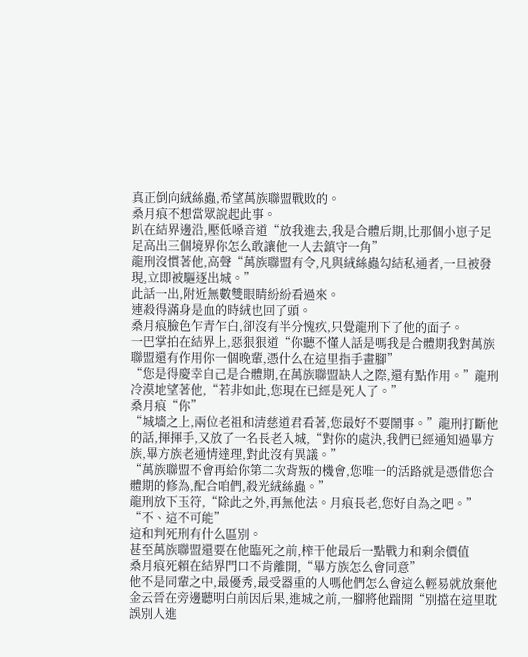真正倒向絨絲蟲,希望萬族聯盟戰敗的。
桑月痕不想當眾說起此事。
趴在結界邊沿,壓低嗓音道“放我進去,我是合體后期,比那個小崽子足足高出三個境界你怎么敢讓他一人去鎮守一角”
龍刑沒慣著他,高聲“萬族聯盟有令,凡與絨絲蟲勾結私通者,一旦被發現,立即被驅逐出城。”
此話一出,附近無數雙眼睛紛紛看過來。
連殺得滿身是血的時絨也回了頭。
桑月痕臉色乍青乍白,卻沒有半分愧疚,只覺龍刑下了他的面子。
一巴掌拍在結界上,惡狠狠道“你聽不懂人話是嗎我是合體期我對萬族聯盟還有作用你一個晚輩,憑什么在這里指手畫腳”
“您是得慶幸自己是合體期,在萬族聯盟缺人之際,還有點作用。”龍刑冷漠地望著他,“若非如此,您現在已經是死人了。”
桑月痕“你”
“城墻之上,兩位老祖和清慈道君看著,您最好不要鬧事。”龍刑打斷他的話,揮揮手,又放了一名長老入城,“對你的處決,我們已經通知過畢方族,畢方族老通情達理,對此沒有異議。”
“萬族聯盟不會再給你第二次背叛的機會,您唯一的活路就是憑借您合體期的修為,配合咱們,殺光絨絲蟲。”
龍刑放下玉符,“除此之外,再無他法。月痕長老,您好自為之吧。”
“不、這不可能”
這和判死刑有什么區別。
甚至萬族聯盟還要在他臨死之前,榨干他最后一點戰力和剩余價值
桑月痕死賴在結界門口不肯離開,“畢方族怎么會同意”
他不是同輩之中,最優秀,最受器重的人嗎他們怎么會這么輕易就放棄他
金云晉在旁邊聽明白前因后果,進城之前,一腳將他踹開“別擋在這里耽誤別人進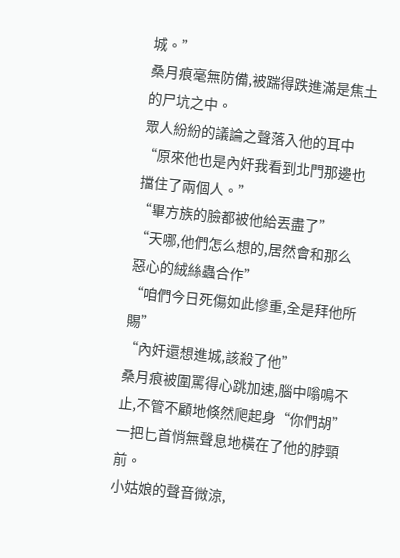城。”
桑月痕毫無防備,被踹得跌進滿是焦土的尸坑之中。
眾人紛紛的議論之聲落入他的耳中“原來他也是內奸我看到北門那邊也擋住了兩個人。”
“畢方族的臉都被他給丟盡了”
“天哪,他們怎么想的,居然會和那么惡心的絨絲蟲合作”
“咱們今日死傷如此慘重,全是拜他所賜”
“內奸還想進城,該殺了他”
桑月痕被圍罵得心跳加速,腦中嗡鳴不止,不管不顧地倏然爬起身“你們胡”
一把匕首悄無聲息地橫在了他的脖頸前。
小姑娘的聲音微涼,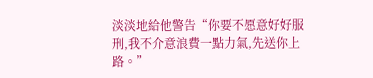淡淡地給他警告“你要不愿意好好服刑,我不介意浪費一點力氣,先送你上路。”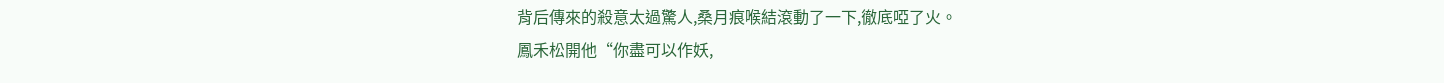背后傳來的殺意太過驚人,桑月痕喉結滾動了一下,徹底啞了火。
鳳禾松開他“你盡可以作妖,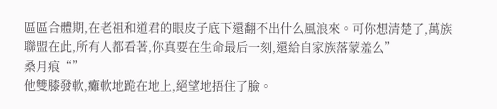區區合體期,在老祖和道君的眼皮子底下還翻不出什么風浪來。可你想清楚了,萬族聯盟在此,所有人都看著,你真要在生命最后一刻,還給自家族落蒙羞么”
桑月痕“”
他雙膝發軟,癱軟地跪在地上,絕望地捂住了臉。